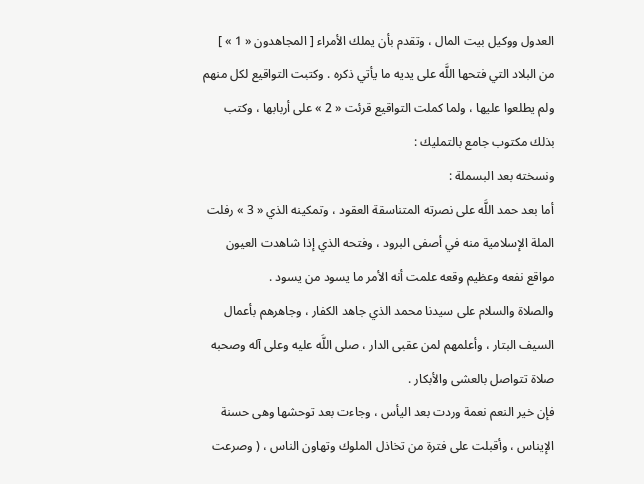العدول ووكيل بيت المال ، وتقدم بأن يملك الأمراء [ المجاهدون « 1 » ] من البلاد التي فتحها اللَّه على يديه ما يأتي ذكره . وكتبت التواقيع لكل منهم ولم يطلعوا عليها ، ولما كملت التواقيع قرئت « 2 » على أربابها ، وكتب بذلك مكتوب جامع بالتمليك :
ونسخته بعد البسملة :
أما بعد حمد اللَّه على نصرته المتناسقة العقود ، وتمكينه الذي « 3 » رفلت الملة الإسلامية منه في أصفى البرود ، وفتحه الذي إذا شاهدت العيون مواقع نفعه وعظيم وقعه علمت أنه الأمر ما يسود من يسود .
والصلاة والسلام على سيدنا محمد الذي جاهد الكفار ، وجاهرهم بأعمال السيف البتار ، وأعلمهم لمن عقبى الدار ، صلى اللَّه عليه وعلى آله وصحبه صلاة تتواصل بالعشى والأبكار .
فإن خير النعم نعمة وردت بعد اليأس ، وجاءت بعد توحشها وهى حسنة الإيناس ، وأقبلت على فترة من تخاذل الملوك وتهاون الناس ، ( وصرعت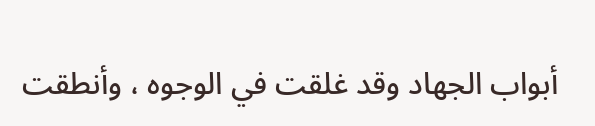أبواب الجهاد وقد غلقت في الوجوه ، وأنطقت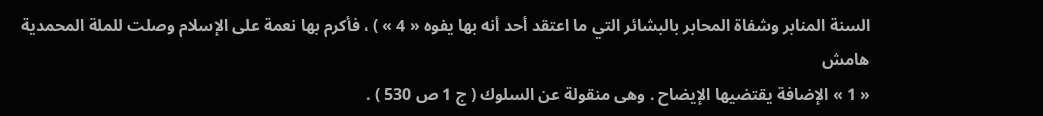السنة المنابر وشفاة المحابر بالبشائر التي ما اعتقد أحد أنه بها يفوه « 4 » ) ، فأكرم بها نعمة على الإسلام وصلت للملة المحمدية
هامش
« 1 » الإضافة يقتضيها الإيضاح . وهى منقولة عن السلوك ( ج 1 ص 530 ) .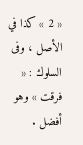« 2 » كذا في الأصل ، وفى السلوك : « فرقت » وهو أفضل .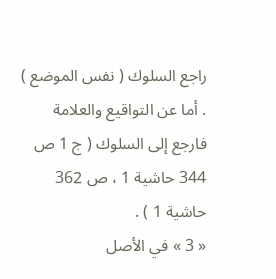راجع السلوك ( نفس الموضع ) . أما عن التواقيع والعلامة فارجع إلى السلوك ( ج 1 ص 344 حاشية 1 ، ص 362 حاشية 1 ) .
« 3 » في الأصل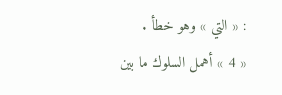: « التي » وهو خطأ .
« 4 » أهمل السلوك ما بين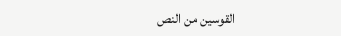القوسين من النص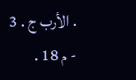. الأرب ج . 3 - م 18 .